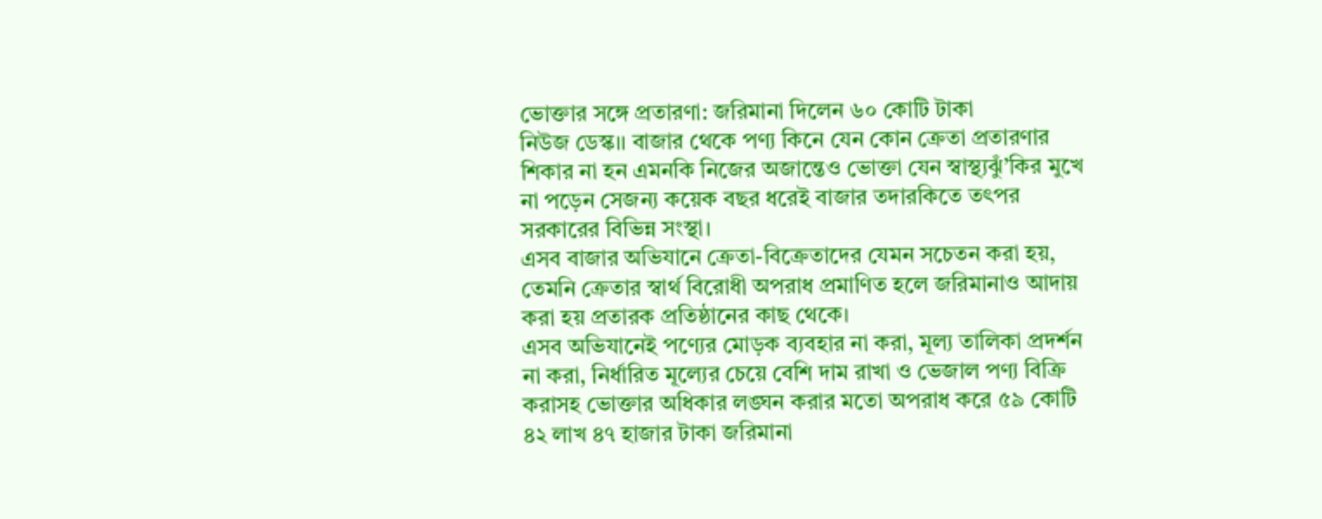ভোক্তার সঙ্গে প্রতারণা: জরিমানা দিলেন ৬০ কোটি টাকা
নিউজ ডেস্ক।। বাজার থেকে পণ্য কিনে যেন কোন ক্রেতা প্রতারণার শিকার না হন এমনকি নিজের অজান্তেও ভোক্তা যেন স্বাস্থ্যঝুঁ’কির মুখে না পড়েন সেজন্য কয়েক বছর ধরেই বাজার তদারকিতে তৎপর সরকারের বিভিন্ন সংস্থা।
এসব বাজার অভিযানে ক্রেতা-বিক্রেতাদের যেমন সচেতন করা হয়, তেমনি ক্রেতার স্বার্থ বিরোধী অপরাধ প্রমাণিত হলে জরিমানাও আদায় করা হয় প্রতারক প্রতিষ্ঠানের কাছ থেকে।
এসব অভিযানেই পণ্যের মোড়ক ব্যবহার না করা, মূল্য তালিকা প্রদর্শন না করা, নির্ধারিত মূল্যের চেয়ে বেশি দাম রাখা ও ভেজাল পণ্য বিক্রি করাসহ ভোক্তার অধিকার লঙ্ঘন করার মতো অপরাধ করে ৫৯ কোটি ৪২ লাখ ৪৭ হাজার টাকা জরিমানা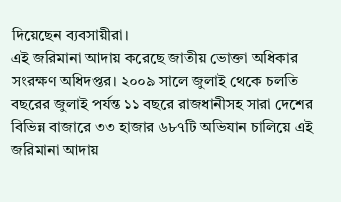দিয়েছেন ব্যবসায়ীরা।
এই জরিমানা আদায় করেছে জাতীয় ভোক্তা অধিকার সংরক্ষণ অধিদপ্তর। ২০০৯ সালে জুলাই থেকে চলতি বছরের জুলাই পর্যন্ত ১১ বছরে রাজধানীসহ সারা দেশের বিভিন্ন বাজারে ৩৩ হাজার ৬৮৭টি অভিযান চালিয়ে এই জরিমানা আদায়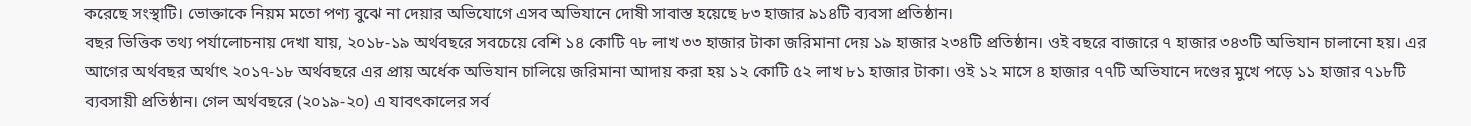করেছে সংস্থাটি। ভোক্তাকে নিয়ম মতো পণ্য বুঝে না দেয়ার অভিযোগে এসব অভিযানে দোষী সাবাস্ত হয়েছে ৮৩ হাজার ৯১৪টি ব্যবসা প্রতিষ্ঠান।
বছর ভিত্তিক তথ্য পর্যালোচনায় দেখা যায়, ২০১৮-১৯ অর্থবছরে সবচেয়ে বেশি ১৪ কোটি ৭৮ লাখ ৩৩ হাজার টাকা জরিমানা দেয় ১৯ হাজার ২৩৪টি প্রতিষ্ঠান। ওই বছরে বাজারে ৭ হাজার ৩৪৩টি অভিযান চালানো হয়। এর আগের অর্থবছর অর্থাৎ ২০১৭-১৮ অর্থবছরে এর প্রায় অর্ধেক অভিযান চালিয়ে জরিমানা আদায় করা হয় ১২ কোটি ৫২ লাখ ৮১ হাজার টাকা। ওই ১২ মাসে ৪ হাজার ৭৭টি অভিযানে দণ্ডের মুখে পড়ে ১১ হাজার ৭১৮টি ব্যবসায়ী প্রতিষ্ঠান। গেল অর্থবছরে (২০১৯-২০) এ যাবৎকালের সর্ব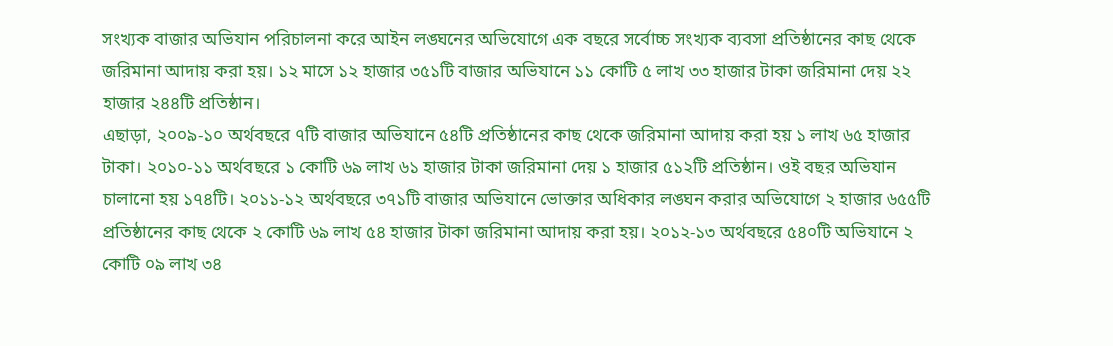সংখ্যক বাজার অভিযান পরিচালনা করে আইন লঙ্ঘনের অভিযোগে এক বছরে সর্বোচ্চ সংখ্যক ব্যবসা প্রতিষ্ঠানের কাছ থেকে জরিমানা আদায় করা হয়। ১২ মাসে ১২ হাজার ৩৫১টি বাজার অভিযানে ১১ কোটি ৫ লাখ ৩৩ হাজার টাকা জরিমানা দেয় ২২ হাজার ২৪৪টি প্রতিষ্ঠান।
এছাড়া, ২০০৯-১০ অর্থবছরে ৭টি বাজার অভিযানে ৫৪টি প্রতিষ্ঠানের কাছ থেকে জরিমানা আদায় করা হয় ১ লাখ ৬৫ হাজার টাকা। ২০১০-১১ অর্থবছরে ১ কোটি ৬৯ লাখ ৬১ হাজার টাকা জরিমানা দেয় ১ হাজার ৫১২টি প্রতিষ্ঠান। ওই বছর অভিযান চালানো হয় ১৭৪টি। ২০১১-১২ অর্থবছরে ৩৭১টি বাজার অভিযানে ভোক্তার অধিকার লঙ্ঘন করার অভিযোগে ২ হাজার ৬৫৫টি প্রতিষ্ঠানের কাছ থেকে ২ কোটি ৬৯ লাখ ৫৪ হাজার টাকা জরিমানা আদায় করা হয়। ২০১২-১৩ অর্থবছরে ৫৪০টি অভিযানে ২ কোটি ০৯ লাখ ৩৪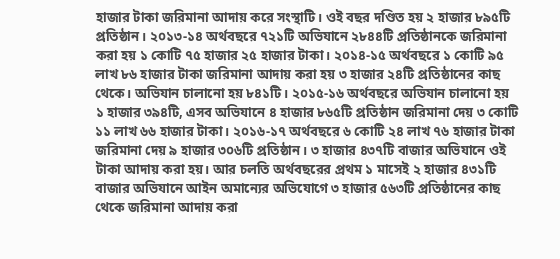হাজার টাকা জরিমানা আদায় করে সংস্থাটি। ওই বছর দণ্ডিত হয় ২ হাজার ৮৯৫টি প্রতিষ্ঠান। ২০১৩-১৪ অর্থবছরে ৭২১টি অভিযানে ২৮৪৪টি প্রতিষ্ঠানকে জরিমানা করা হয় ১ কোটি ৭৫ হাজার ২৫ হাজার টাকা। ২০১৪-১৫ অর্থবছরে ১ কোটি ৯৫ লাখ ৮৬ হাজার টাকা জরিমানা আদায় করা হয় ৩ হাজার ২৪টি প্রতিষ্ঠানের কাছ থেকে। অভিযান চালানো হয় ৮৪১টি। ২০১৫-১৬ অর্থবছরে অভিযান চালানো হয় ১ হাজার ৩৯৪টি, এসব অভিযানে ৪ হাজার ৮৬৫টি প্রতিষ্ঠান জরিমানা দেয় ৩ কোটি ১১ লাখ ৬৬ হাজার টাকা। ২০১৬-১৭ অর্থবছরে ৬ কোটি ২৪ লাখ ৭৬ হাজার টাকা জরিমানা দেয় ৯ হাজার ৩০৬টি প্রতিষ্ঠান। ৩ হাজার ৪৩৭টি বাজার অভিযানে ওই টাকা আদায় করা হয়। আর চলতি অর্থবছরের প্রথম ১ মাসেই ২ হাজার ৪৩১টি বাজার অভিযানে আইন অমান্যের অভিযোগে ৩ হাজার ৫৬৩টি প্রতিষ্ঠানের কাছ থেকে জরিমানা আদায় করা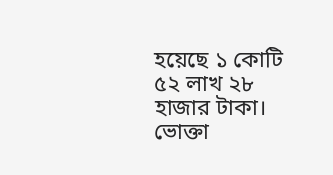হয়েছে ১ কোটি ৫২ লাখ ২৮ হাজার টাকা।
ভোক্তা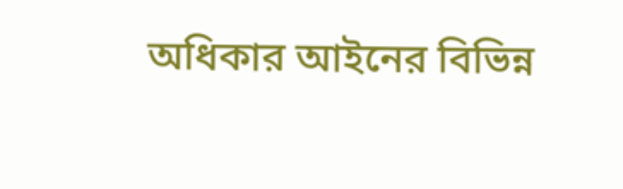অধিকার আইনের বিভিন্ন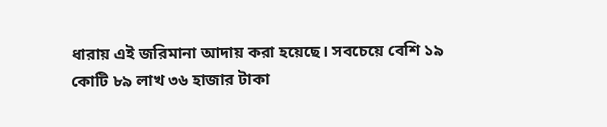ধারায় এই জরিমানা আদায় করা হয়েছে। সবচেয়ে বেশি ১৯ কোটি ৮৯ লাখ ৩৬ হাজার টাকা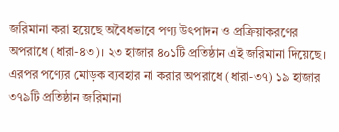জরিমানা করা হয়েছে অবৈধভাবে পণ্য উৎপাদন ও প্রক্রিয়াকরণের অপরাধে (ধারা-৪৩)। ২৩ হাজার ৪০১টি প্রতিষ্ঠান এই জরিমানা দিয়েছে। এরপর পণ্যের মোড়ক ব্যবহার না করার অপরাধে (ধারা-৩৭) ১৯ হাজার ৩৭৯টি প্রতিষ্ঠান জরিমানা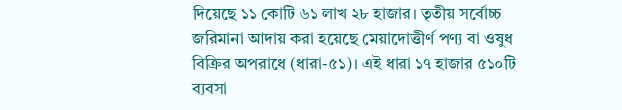দিয়েছে ১১ কোটি ৬১ লাখ ২৮ হাজার। তৃতীয় সর্বোচ্চ জরিমানা আদায় করা হয়েছে মেয়াদোত্তীর্ণ পণ্য বা ওষুধ বিক্রির অপরাধে (ধারা-৫১)। এই ধারা ১৭ হাজার ৫১০টি ব্যবসা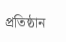প্রতিষ্ঠান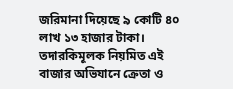জরিমানা দিয়েছে ৯ কোটি ৪০ লাখ ১৩ হাজার টাকা।
তদারকিমূলক নিয়মিত এই বাজার অভিযানে ক্রেতা ও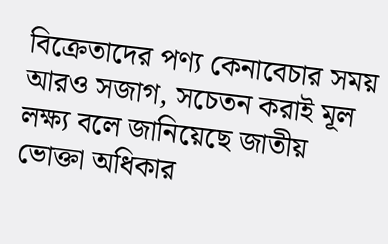বিক্রেতাদের পণ্য কেনাবেচার সময় আরও সজাগ, সচেতন করাই মূল লক্ষ্য বলে জানিয়েছে জাতীয় ভোক্তা অধিকার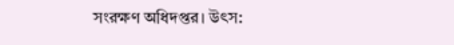সংরক্ষণ অধিদপ্তর। উৎস: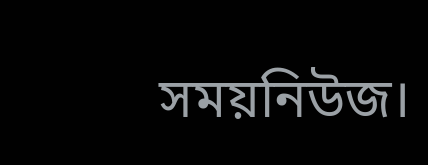সময়নিউজ।